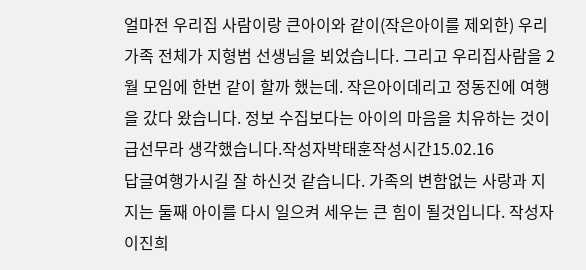얼마전 우리집 사람이랑 큰아이와 같이(작은아이를 제외한) 우리가족 전체가 지형범 선생님을 뵈었습니다. 그리고 우리집사람을 2월 모임에 한번 같이 할까 했는데. 작은아이데리고 정동진에 여행을 갔다 왔습니다. 정보 수집보다는 아이의 마음을 치유하는 것이 급선무라 생각했습니다.작성자박태훈작성시간15.02.16
답글여행가시길 잘 하신것 같습니다. 가족의 변함없는 사랑과 지지는 둘째 아이를 다시 일으켜 세우는 큰 힘이 될것입니다. 작성자이진희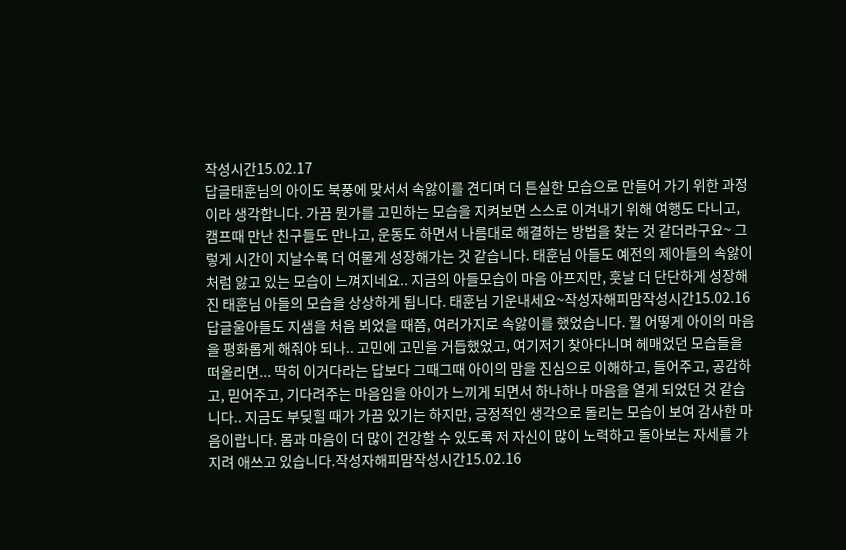작성시간15.02.17
답글태훈님의 아이도 북풍에 맞서서 속앓이를 견디며 더 튼실한 모습으로 만들어 가기 위한 과정이라 생각합니다. 가끔 뭔가를 고민하는 모습을 지켜보면 스스로 이겨내기 위해 여행도 다니고, 캠프때 만난 친구들도 만나고, 운동도 하면서 나름대로 해결하는 방법을 찾는 것 같더라구요~ 그렇게 시간이 지날수록 더 여물게 성장해가는 것 같습니다. 태훈님 아들도 예전의 제아들의 속앓이처럼 앓고 있는 모습이 느껴지네요.. 지금의 아들모습이 마음 아프지만, 훗날 더 단단하게 성장해진 태훈님 아들의 모습을 상상하게 됩니다. 태훈님 기운내세요~작성자해피맘작성시간15.02.16
답글울아들도 지샘을 처음 뵈었을 때쯤, 여러가지로 속앓이를 했었습니다. 뭘 어떻게 아이의 마음을 평화롭게 해줘야 되나.. 고민에 고민을 거듭했었고, 여기저기 찾아다니며 헤매었던 모습들을 떠올리면... 딱히 이거다라는 답보다 그때그때 아이의 맘을 진심으로 이해하고, 들어주고, 공감하고, 믿어주고, 기다려주는 마음임을 아이가 느끼게 되면서 하나하나 마음을 열게 되었던 것 같습니다.. 지금도 부딪힐 때가 가끔 있기는 하지만, 긍정적인 생각으로 돌리는 모습이 보여 감사한 마음이랍니다. 몸과 마음이 더 많이 건강할 수 있도록 저 자신이 많이 노력하고 돌아보는 자세를 가지려 애쓰고 있습니다.작성자해피맘작성시간15.02.16